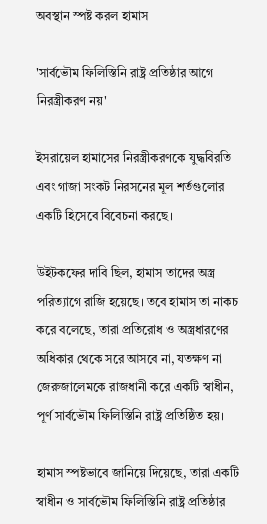অবস্থান স্পষ্ট করল হামাস

'সার্বভৌম ফিলিস্তিনি রাষ্ট্র প্রতিষ্ঠার আগে নিরস্ত্রীকরণ নয়'

ইসরায়েল হামাসের নিরস্ত্রীকরণকে যুদ্ধবিরতি এবং গাজা সংকট নিরসনের মূল শর্তগুলোর একটি হিসেবে বিবেচনা করছে।

উইটকফের দাবি ছিল, হামাস তাদের অস্ত্র পরিত্যাগে রাজি হয়েছে। তবে হামাস তা নাকচ করে বলেছে, তারা প্রতিরোধ ও অস্ত্রধারণের অধিকার থেকে সরে আসবে না, যতক্ষণ না জেরুজালেমকে রাজধানী করে একটি স্বাধীন, পূর্ণ সার্বভৌম ফিলিস্তিনি রাষ্ট্র প্রতিষ্ঠিত হয়।

হামাস স্পষ্টভাবে জানিয়ে দিয়েছে, তারা একটি স্বাধীন ও সার্বভৌম ফিলিস্তিনি রাষ্ট্র প্রতিষ্ঠার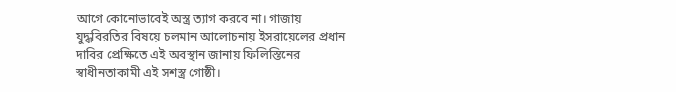আগে কোনোভাবেই অস্ত্র ত্যাগ করবে না। গাজায় যুদ্ধবিরতির বিষয়ে চলমান আলোচনায় ইসরায়েলের প্রধান দাবির প্রেক্ষিতে এই অবস্থান জানায় ফিলিস্তিনের স্বাধীনতাকামী এই সশস্ত্র গোষ্ঠী।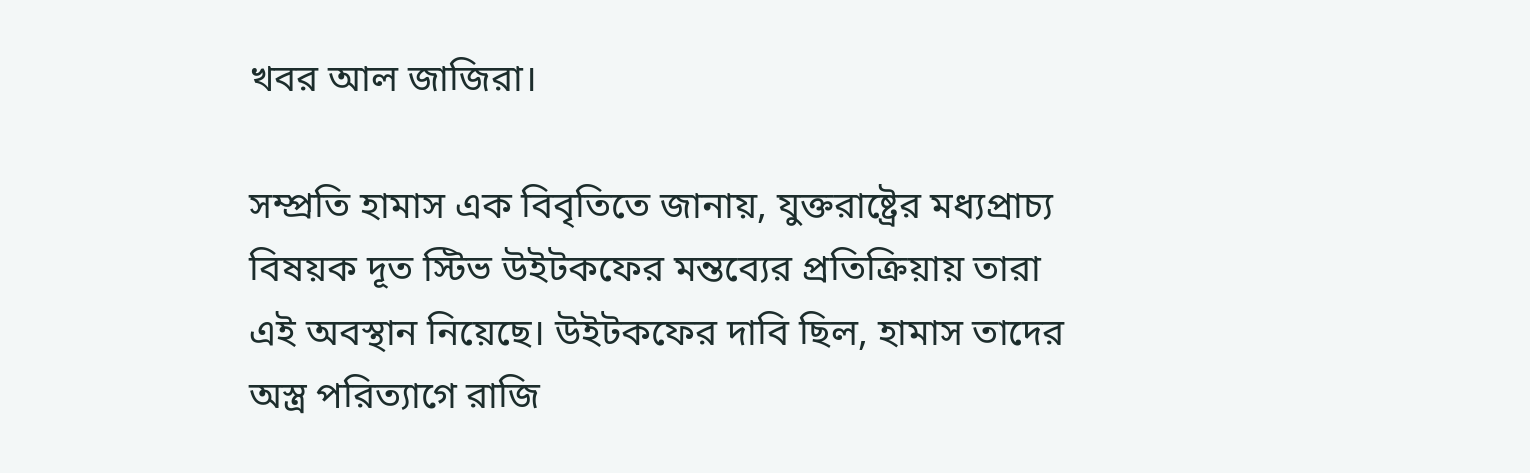খবর আল জাজিরা।

সম্প্রতি হামাস এক বিবৃতিতে জানায়, যুক্তরাষ্ট্রের মধ্যপ্রাচ্য বিষয়ক দূত স্টিভ উইটকফের মন্তব্যের প্রতিক্রিয়ায় তারা এই অবস্থান নিয়েছে। উইটকফের দাবি ছিল, হামাস তাদের অস্ত্র পরিত্যাগে রাজি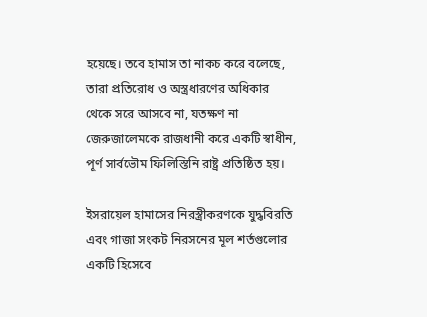হয়েছে। তবে হামাস তা নাকচ করে বলেছে, তারা প্রতিরোধ ও অস্ত্রধারণের অধিকার থেকে সরে আসবে না, যতক্ষণ না জেরুজালেমকে রাজধানী করে একটি স্বাধীন, পূর্ণ সার্বভৌম ফিলিস্তিনি রাষ্ট্র প্রতিষ্ঠিত হয়।

ইসরায়েল হামাসের নিরস্ত্রীকরণকে যুদ্ধবিরতি এবং গাজা সংকট নিরসনের মূল শর্তগুলোর একটি হিসেবে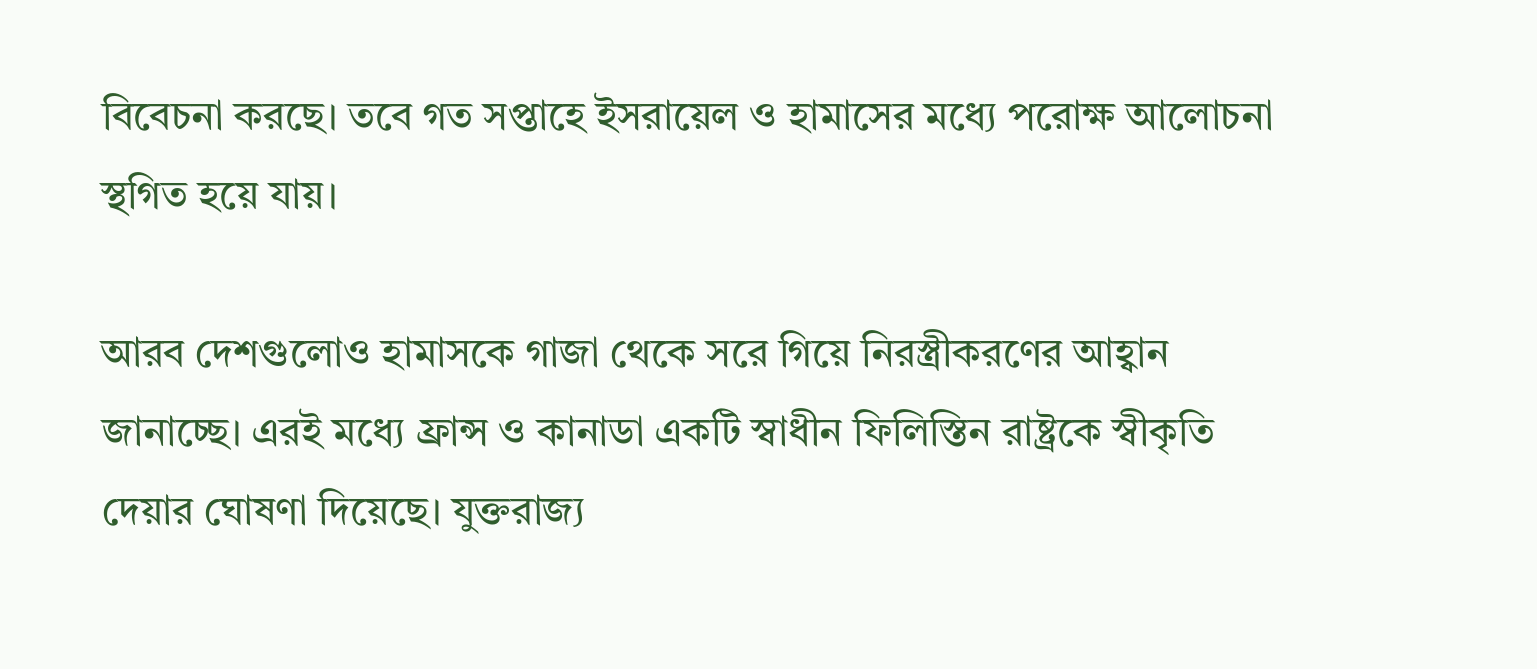বিবেচনা করছে। তবে গত সপ্তাহে ইসরায়েল ও হামাসের মধ্যে পরোক্ষ আলোচনা স্থগিত হয়ে যায়।

আরব দেশগুলোও হামাসকে গাজা থেকে সরে গিয়ে নিরস্ত্রীকরণের আহ্বান জানাচ্ছে। এরই মধ্যে ফ্রান্স ও কানাডা একটি স্বাধীন ফিলিস্তিন রাষ্ট্রকে স্বীকৃতি দেয়ার ঘোষণা দিয়েছে। যুক্তরাজ্য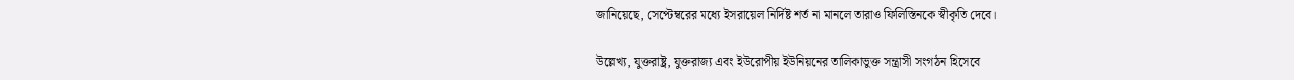জানিয়েছে, সেপ্টেম্বরের মধ্যে ইসরায়েল নির্দিষ্ট শর্ত না মানলে তারাও ফিলিস্তিনকে স্বীকৃতি দেবে।

উল্লেখ্য, যুক্তরাষ্ট্র, যুক্তরাজ্য এবং ইউরোপীয় ইউনিয়নের তালিকাভুক্ত সন্ত্রাসী সংগঠন হিসেবে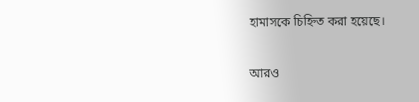হামাসকে চিহ্নিত করা হয়েছে।

আরও